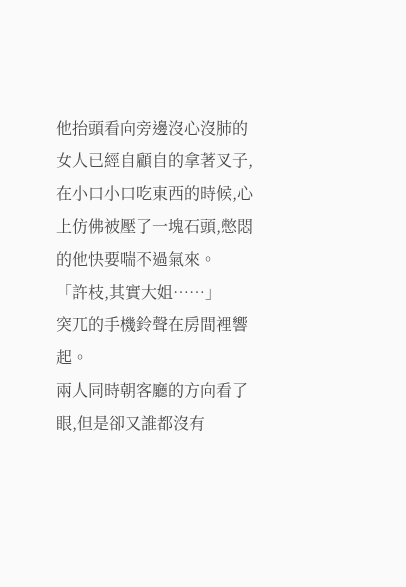他抬頭看向旁邊沒心沒肺的女人已經自顧自的拿著叉子,在小口小口吃東西的時候,心上仿佛被壓了一塊石頭,憋悶的他快要喘不過氣來。
「許枝,其實大姐……」
突兀的手機鈴聲在房間裡響起。
兩人同時朝客廳的方向看了眼,但是卻又誰都沒有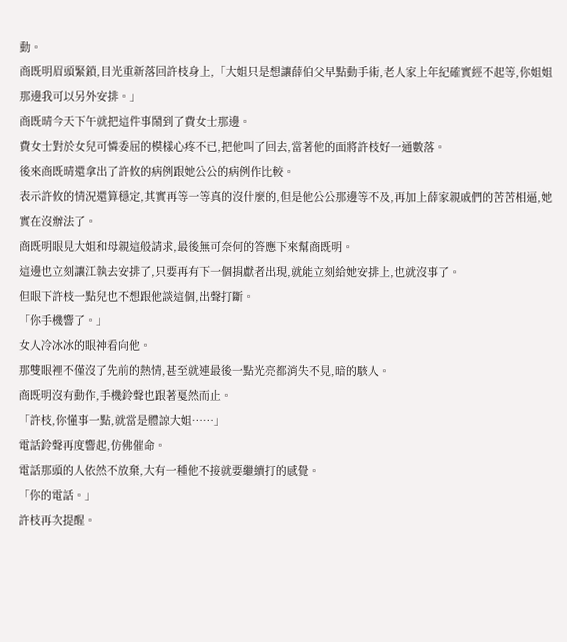動。
商既明眉頭緊鎖,目光重新落回許枝身上,「大姐只是想讓薛伯父早點動手術,老人家上年紀確實經不起等,你姐姐那邊我可以另外安排。」
商既晴今天下午就把這件事鬧到了費女士那邊。
費女士對於女兒可憐委屈的模樣心疼不已,把他叫了回去,當著他的面將許枝好一通數落。
後來商既晴還拿出了許攸的病例跟她公公的病例作比較。
表示許攸的情況還算穩定,其實再等一等真的沒什麼的,但是他公公那邊等不及,再加上薛家親戚們的苦苦相逼,她實在沒辦法了。
商既明眼見大姐和母親這般請求,最後無可奈何的答應下來幫商既明。
這邊也立刻讓江執去安排了,只要再有下一個捐獻者出現,就能立刻給她安排上,也就沒事了。
但眼下許枝一點兒也不想跟他談這個,出聲打斷。
「你手機響了。」
女人冷冰冰的眼神看向他。
那雙眼裡不僅沒了先前的熱情,甚至就連最後一點光亮都消失不見,暗的駭人。
商既明沒有動作,手機鈴聲也跟著戛然而止。
「許枝,你懂事一點,就當是體諒大姐……」
電話鈴聲再度響起,仿佛催命。
電話那頭的人依然不放棄,大有一種他不接就要繼續打的感覺。
「你的電話。」
許枝再次提醒。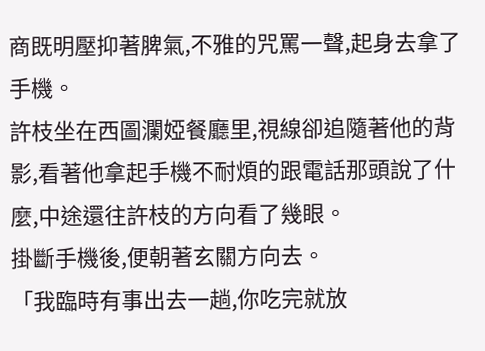商既明壓抑著脾氣,不雅的咒罵一聲,起身去拿了手機。
許枝坐在西圖瀾婭餐廳里,視線卻追隨著他的背影,看著他拿起手機不耐煩的跟電話那頭說了什麼,中途還往許枝的方向看了幾眼。
掛斷手機後,便朝著玄關方向去。
「我臨時有事出去一趟,你吃完就放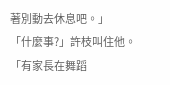著別動去休息吧。」
「什麼事?」許枝叫住他。
「有家長在舞蹈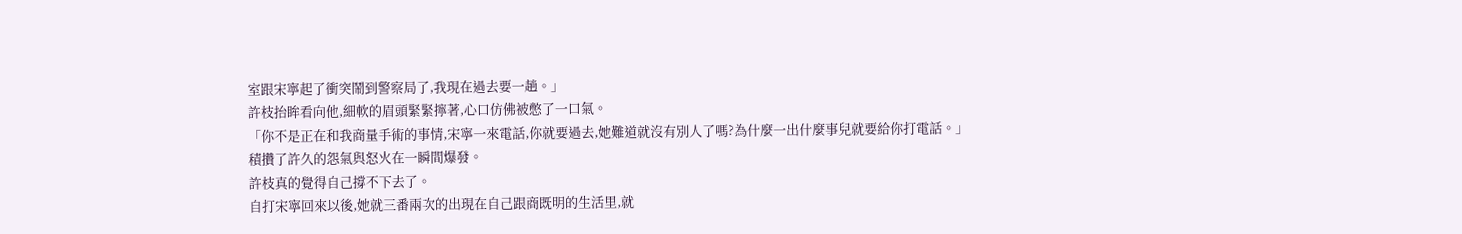室跟宋寧起了衝突鬧到警察局了,我現在過去要一趟。」
許枝抬眸看向他,細軟的眉頭緊緊擰著,心口仿佛被憋了一口氣。
「你不是正在和我商量手術的事情,宋寧一來電話,你就要過去,她難道就沒有別人了嗎?為什麼一出什麼事兒就要給你打電話。」
積攢了許久的怨氣與怒火在一瞬間爆發。
許枝真的覺得自己撐不下去了。
自打宋寧回來以後,她就三番兩次的出現在自己跟商既明的生活里,就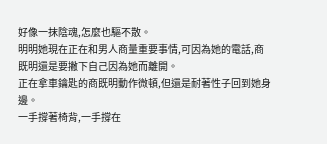好像一抹陰魂,怎麼也驅不散。
明明她現在正在和男人商量重要事情,可因為她的電話,商既明還是要撇下自己因為她而離開。
正在拿車鑰匙的商既明動作微頓,但還是耐著性子回到她身邊。
一手撐著椅背,一手撐在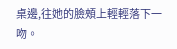桌邊,往她的臉頰上輕輕落下一吻。